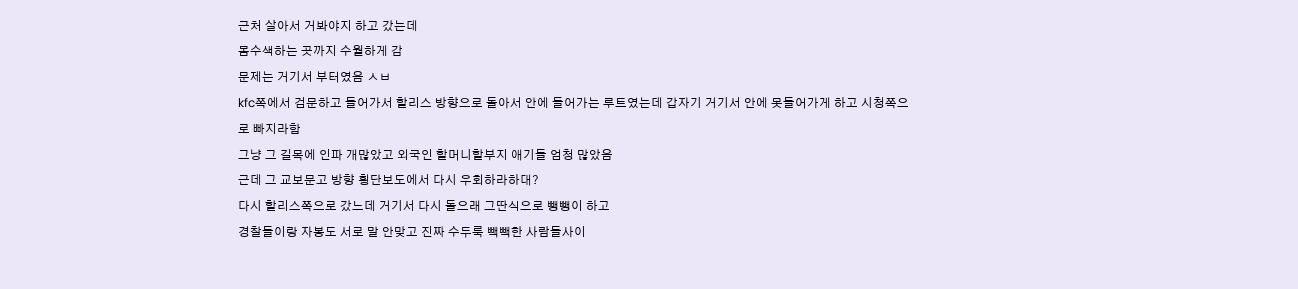근처 살아서 거봐야지 하고 갔는데
몸수색하는 곳까지 수월하게 감
문제는 거기서 부터였음 ㅅㅂ
kfc쪽에서 검문하고 들어가서 할리스 방향으로 돌아서 안에 들어가는 루트였는데 갑자기 거기서 안에 못들어가게 하고 시청쪽으로 빠지라함
그냥 그 길목에 인파 개많았고 외국인 할머니할부지 애기들 엄청 많았음
근데 그 교보문고 방향 횡단보도에서 다시 우회하라하대?
다시 할리스쪽으로 갔느데 거기서 다시 돌으래 그딴식으로 뺑뺑이 하고
경찰들이랑 자봉도 서로 말 안맞고 진짜 수두룩 빽빽한 사람들사이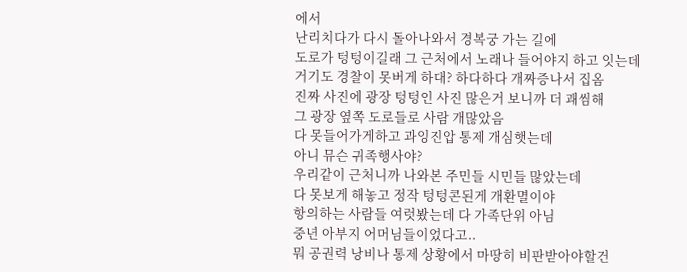에서
난리치다가 다시 돌아나와서 경복궁 가는 길에
도로가 텅텅이길래 그 근처에서 노래나 들어야지 하고 잇는데
거기도 경찰이 못버게 하대? 하다하다 개짜증나서 집옴
진짜 사진에 광장 텅텅인 사진 많은거 보니까 더 괘씸해
그 광장 옆쪽 도로들로 사람 개많았음
다 못들어가게하고 과잉진압 통제 개심햇는데
아니 뮤슨 귀족행사야?
우리같이 근처니까 나와본 주민들 시민들 많았는데
다 못보게 해놓고 정작 텅텅콘된게 개환멸이야
항의하는 사람들 여럿봤는데 다 가족단위 아님
중년 아부지 어머님들이었다고..
뭐 공권력 낭비나 통제 상황에서 마땅히 비판받아야할건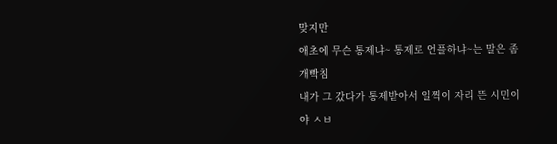맞지만
애초에 무슨 통제냐~ 통제로 언플하냐~는 말은 좀 개빡침
내가 그 갔다가 통제받아서 일찍이 자리 뜬 시민이야 ㅅㅂ